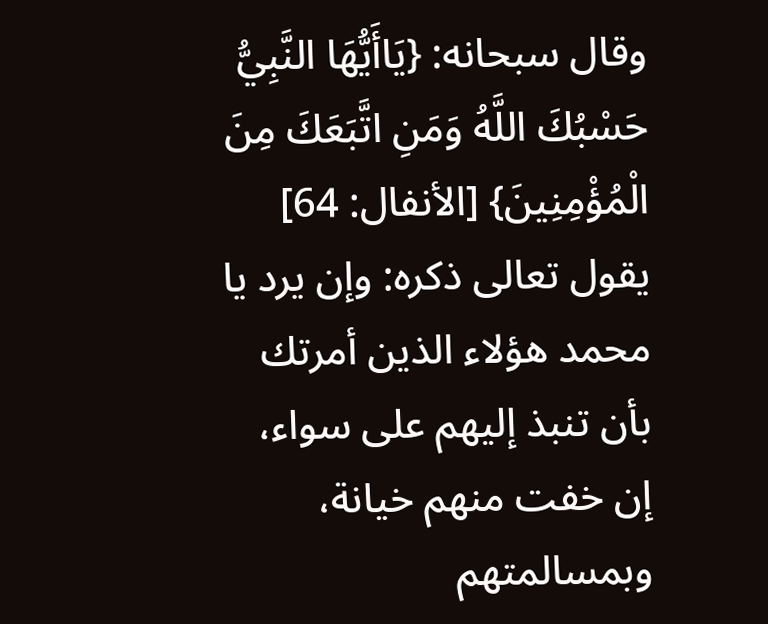وقال سبحانه: {يَاأَيُّهَا النَّبِيُّ حَسْبُكَ اللَّهُ وَمَنِ اتَّبَعَكَ مِنَ الْمُؤْمِنِينَ} [الأنفال: 64] يقول تعالى ذكره: وإن يرد يا محمد هؤلاء الذين أمرتك بأن تنبذ إليهم على سواء، إن خفت منهم خيانة، وبمسالمتهم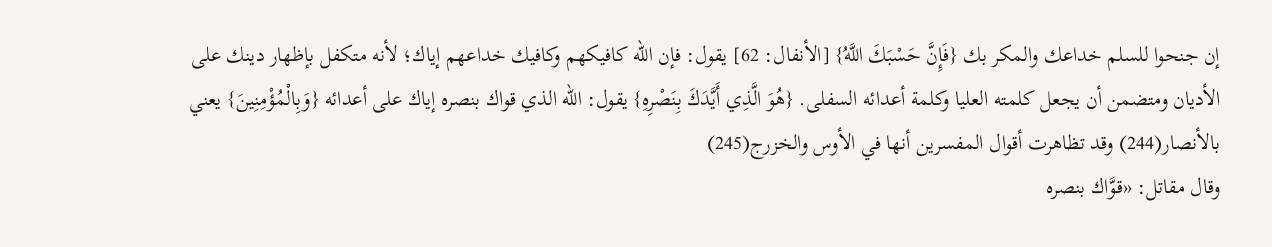إن جنحوا للسلم خداعك والمكر بك {فَإِنَّ حَسْبَكَ اللَّهُ} [الأنفال: 62] يقول: فإن الله كافيكهم وكافيك خداعهم إياك؛ لأنه متكفل بإظهار دينك على الأديان ومتضمن أن يجعل كلمته العليا وكلمة أعدائه السفلى. {هُوَ الَّذِي أَيَّدَكَ بِنَصْرِهِ} يقول: الله الذي قواك بنصره إياك على أعدائه {وَبِالْمُؤْمِنِينَ} يعني بالأنصار(244) وقد تظاهرت أقوال المفسرين أنها في الأوس والخزرج(245)
وقال مقاتل: «قوَّاك بنصره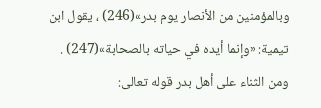وبالمؤمنين من الأنصار يوم بدر»(246) ، يقول ابن تيمية: «وإنما أيده في حياته بالصحابة»(247) .
ومن الثناء على أهل بدر قوله تعالى: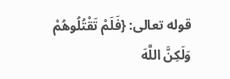قوله تعالى: {فَلَمْ تَقْتُلُوهُمْ وَلَكِنَّ اللَّهَ